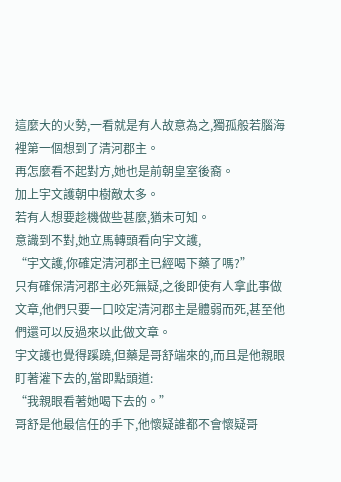這麼大的火勢,一看就是有人故意為之,獨孤般若腦海裡第一個想到了清河郡主。
再怎麼看不起對方,她也是前朝皇室後裔。
加上宇文護朝中樹敵太多。
若有人想要趁機做些甚麼,猶未可知。
意識到不對,她立馬轉頭看向宇文護,
“宇文護,你確定清河郡主已經喝下藥了嗎?”
只有確保清河郡主必死無疑,之後即使有人拿此事做文章,他們只要一口咬定清河郡主是體弱而死,甚至他們還可以反過來以此做文章。
宇文護也覺得蹊蹺,但藥是哥舒端來的,而且是他親眼盯著灌下去的,當即點頭道:
“我親眼看著她喝下去的。”
哥舒是他最信任的手下,他懷疑誰都不會懷疑哥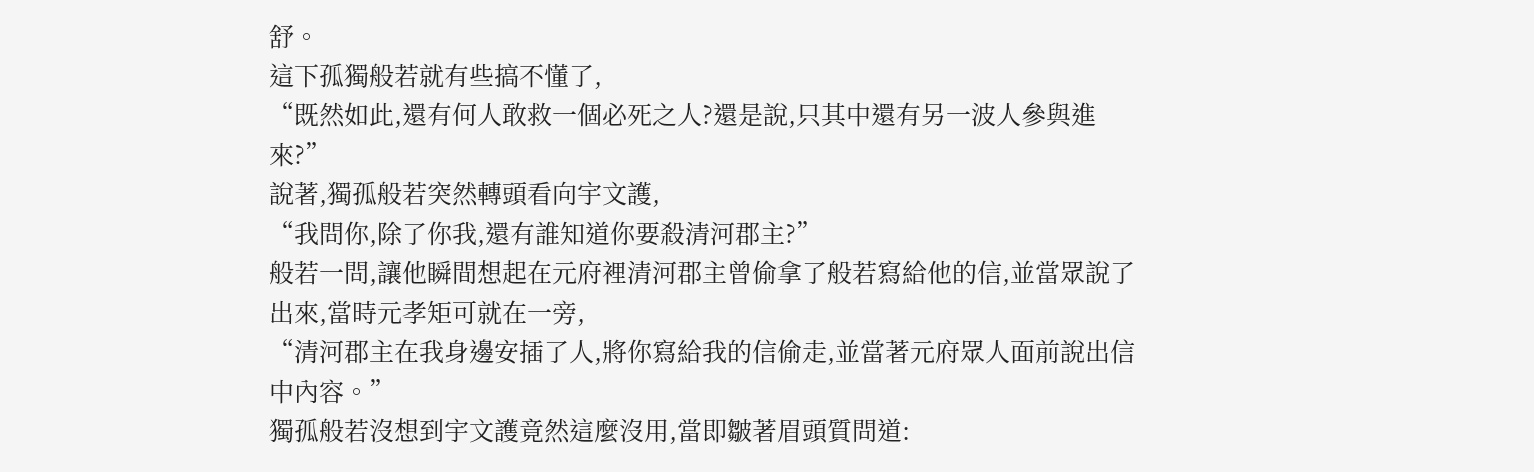舒。
這下孤獨般若就有些搞不懂了,
“既然如此,還有何人敢救一個必死之人?還是說,只其中還有另一波人參與進來?”
說著,獨孤般若突然轉頭看向宇文護,
“我問你,除了你我,還有誰知道你要殺清河郡主?”
般若一問,讓他瞬間想起在元府裡清河郡主曾偷拿了般若寫給他的信,並當眾說了出來,當時元孝矩可就在一旁,
“清河郡主在我身邊安插了人,將你寫給我的信偷走,並當著元府眾人面前說出信中內容。”
獨孤般若沒想到宇文護竟然這麼沒用,當即皺著眉頭質問道: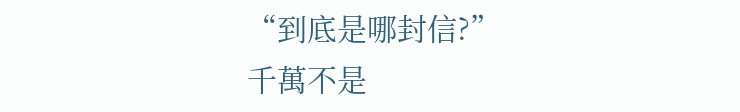“到底是哪封信?”
千萬不是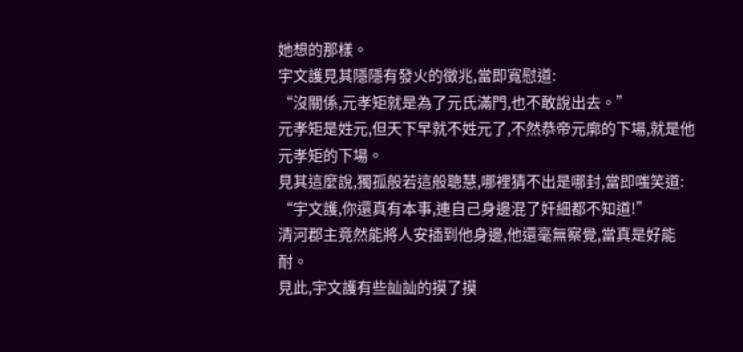她想的那樣。
宇文護見其隱隱有發火的徵兆,當即寬慰道:
“沒關係,元孝矩就是為了元氏滿門,也不敢說出去。”
元孝矩是姓元,但天下早就不姓元了,不然恭帝元廓的下場,就是他元孝矩的下場。
見其這麼說,獨孤般若這般聰慧,哪裡猜不出是哪封,當即嗤笑道:
“宇文護,你還真有本事,連自己身邊混了奸細都不知道!”
清河郡主竟然能將人安插到他身邊,他還毫無察覺,當真是好能耐。
見此,宇文護有些訕訕的摸了摸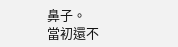鼻子。
當初還不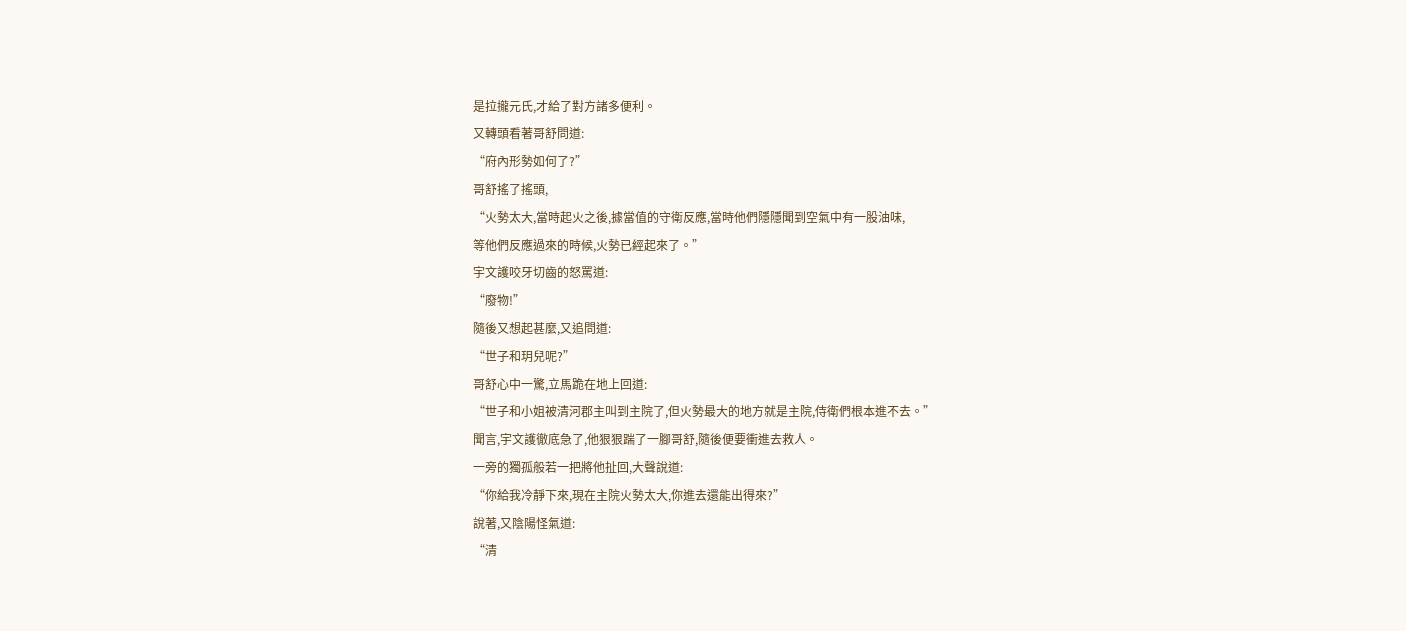是拉攏元氏,才給了對方諸多便利。
又轉頭看著哥舒問道:
“府內形勢如何了?”
哥舒搖了搖頭,
“火勢太大,當時起火之後,據當值的守衛反應,當時他們隱隱聞到空氣中有一股油味,
等他們反應過來的時候,火勢已經起來了。”
宇文護咬牙切齒的怒罵道:
“廢物!”
隨後又想起甚麼,又追問道:
“世子和玥兒呢?”
哥舒心中一驚,立馬跪在地上回道:
“世子和小姐被清河郡主叫到主院了,但火勢最大的地方就是主院,侍衛們根本進不去。”
聞言,宇文護徹底急了,他狠狠踹了一腳哥舒,隨後便要衝進去救人。
一旁的獨孤般若一把將他扯回,大聲說道:
“你給我冷靜下來,現在主院火勢太大,你進去還能出得來?”
說著,又陰陽怪氣道:
“清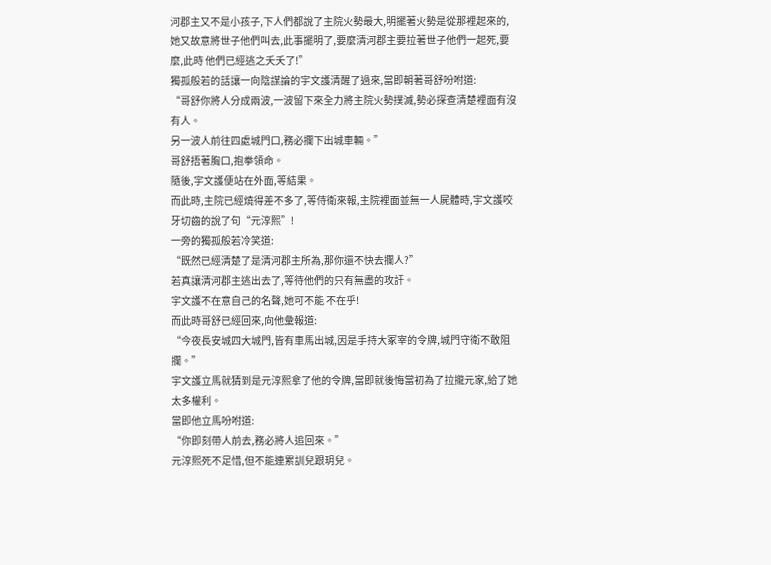河郡主又不是小孩子,下人們都說了主院火勢最大,明擺著火勢是從那裡起來的,她又故意將世子他們叫去,此事擺明了,要麼清河郡主要拉著世子他們一起死,要麼,此時 他們已經逃之夭夭了!”
獨孤般若的話讓一向陰謀論的宇文護清醒了過來,當即朝著哥舒吩咐道:
“哥舒你將人分成兩波,一波留下來全力將主院火勢撲滅,勢必探查清楚裡面有沒有人。
另一波人前往四處城門口,務必攔下出城車輛。”
哥舒捂著胸口,抱拳領命。
隨後,宇文護便站在外面,等結果。
而此時,主院已經燒得差不多了,等侍衛來報,主院裡面並無一人屍體時,宇文護咬牙切齒的說了句“元淳熙”!
一旁的獨孤般若冷笑道:
“既然已經清楚了是清河郡主所為,那你還不快去攔人?”
若真讓清河郡主逃出去了,等待他們的只有無盡的攻訐。
宇文護不在意自己的名聲,她可不能 不在乎!
而此時哥舒已經回來,向他彙報道:
“今夜長安城四大城門,皆有車馬出城,因是手持大冢宰的令牌,城門守衛不敢阻攔。”
宇文護立馬就猜到是元淳熙拿了他的令牌,當即就後悔當初為了拉攏元家,給了她太多權利。
當即他立馬吩咐道:
“你即刻帶人前去,務必將人追回來。”
元淳熙死不足惜,但不能連累訓兒跟玥兒。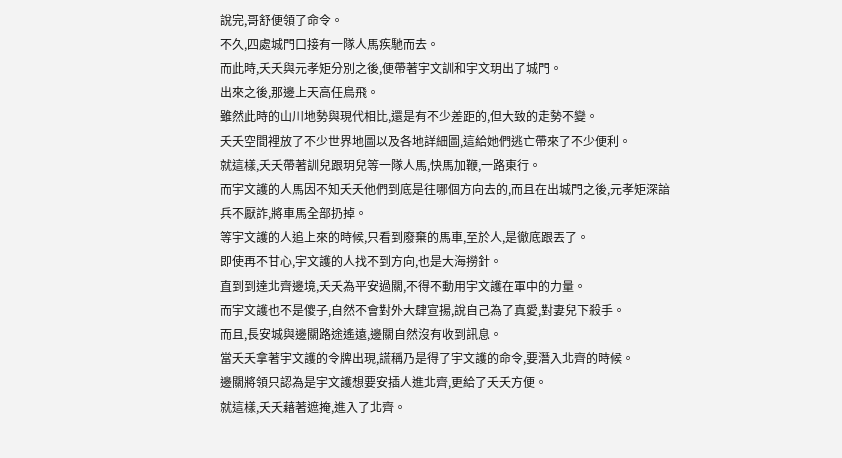說完,哥舒便領了命令。
不久,四處城門口接有一隊人馬疾馳而去。
而此時,夭夭與元孝矩分別之後,便帶著宇文訓和宇文玥出了城門。
出來之後,那邊上天高任鳥飛。
雖然此時的山川地勢與現代相比,還是有不少差距的,但大致的走勢不變。
夭夭空間裡放了不少世界地圖以及各地詳細圖,這給她們逃亡帶來了不少便利。
就這樣,夭夭帶著訓兒跟玥兒等一隊人馬,快馬加鞭,一路東行。
而宇文護的人馬因不知夭夭他們到底是往哪個方向去的,而且在出城門之後,元孝矩深諳兵不厭詐,將車馬全部扔掉。
等宇文護的人追上來的時候,只看到廢棄的馬車,至於人,是徹底跟丟了。
即使再不甘心,宇文護的人找不到方向,也是大海撈針。
直到到達北齊邊境,夭夭為平安過關,不得不動用宇文護在軍中的力量。
而宇文護也不是傻子,自然不會對外大肆宣揚,說自己為了真愛,對妻兒下殺手。
而且,長安城與邊關路途遙遠,邊關自然沒有收到訊息。
當夭夭拿著宇文護的令牌出現,謊稱乃是得了宇文護的命令,要潛入北齊的時候。
邊關將領只認為是宇文護想要安插人進北齊,更給了夭夭方便。
就這樣,夭夭藉著遮掩,進入了北齊。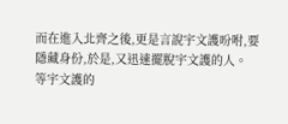而在進入北齊之後,更是言說宇文護吩咐,要隱藏身份,於是,又迅速擺脫宇文護的人。
等宇文護的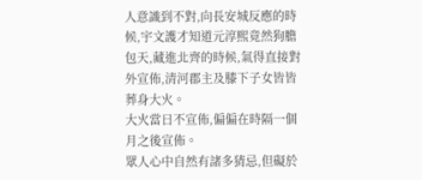人意識到不對,向長安城反應的時候,宇文護才知道元淳熙竟然狗膽包天,藏進北齊的時候,氣得直接對外宣佈,清河郡主及膝下子女皆皆葬身大火。
大火當日不宣佈,偏偏在時隔一個月之後宣佈。
眾人心中自然有諸多猜忌,但礙於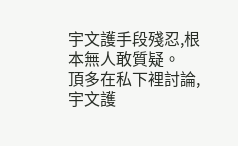宇文護手段殘忍,根本無人敢質疑。
頂多在私下裡討論,宇文護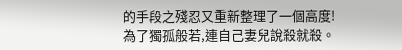的手段之殘忍又重新整理了一個高度!
為了獨孤般若,連自己妻兒說殺就殺。